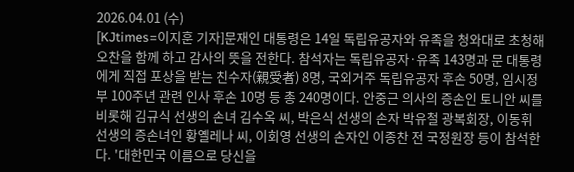2026.04.01 (수)
[KJtimes=이지훈 기자]문재인 대통령은 14일 독립유공자와 유족을 청와대로 초청해 오찬을 함께 하고 감사의 뜻을 전한다. 참석자는 독립유공자·유족 143명과 문 대통령에게 직접 포상을 받는 친수자(親受者) 8명, 국외거주 독립유공자 후손 50명, 임시정부 100주년 관련 인사 후손 10명 등 총 240명이다. 안중근 의사의 증손인 토니안 씨를 비롯해 김규식 선생의 손녀 김수옥 씨, 박은식 선생의 손자 박유철 광복회장, 이동휘 선생의 증손녀인 황옐레나 씨, 이회영 선생의 손자인 이종찬 전 국정원장 등이 참석한다. '대한민국 이름으로 당신을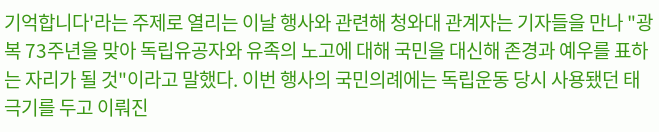기억합니다'라는 주제로 열리는 이날 행사와 관련해 청와대 관계자는 기자들을 만나 "광복 73주년을 맞아 독립유공자와 유족의 노고에 대해 국민을 대신해 존경과 예우를 표하는 자리가 될 것"이라고 말했다. 이번 행사의 국민의례에는 독립운동 당시 사용됐던 태극기를 두고 이뤄진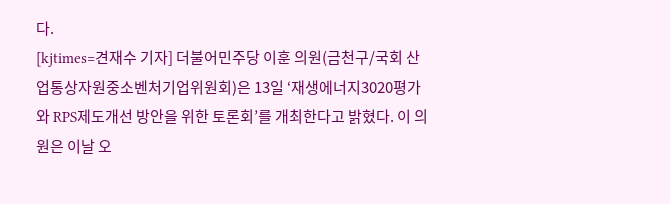다.
[kjtimes=견재수 기자] 더불어민주당 이훈 의원(금천구/국회 산업통상자원중소벤처기업위원회)은 13일 ‘재생에너지3020평가와 RPS제도개선 방안을 위한 토론회’를 개최한다고 밝혔다. 이 의원은 이날 오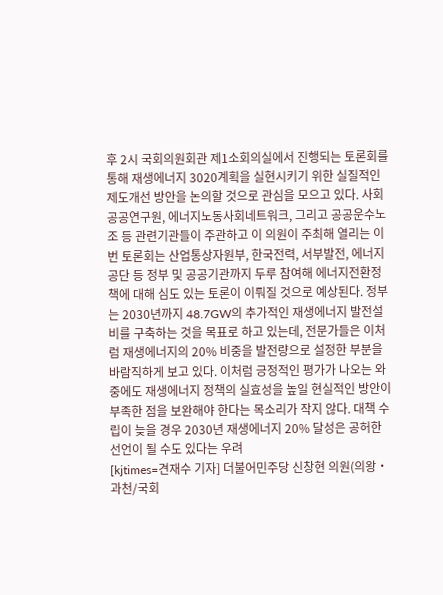후 2시 국회의원회관 제1소회의실에서 진행되는 토론회를 통해 재생에너지 3020계획을 실현시키기 위한 실질적인 제도개선 방안을 논의할 것으로 관심을 모으고 있다. 사회공공연구원, 에너지노동사회네트워크, 그리고 공공운수노조 등 관련기관들이 주관하고 이 의원이 주최해 열리는 이번 토론회는 산업통상자원부, 한국전력, 서부발전, 에너지공단 등 정부 및 공공기관까지 두루 참여해 에너지전환정책에 대해 심도 있는 토론이 이뤄질 것으로 예상된다. 정부는 2030년까지 48.7GW의 추가적인 재생에너지 발전설비를 구축하는 것을 목표로 하고 있는데, 전문가들은 이처럼 재생에너지의 20% 비중을 발전량으로 설정한 부분을 바람직하게 보고 있다. 이처럼 긍정적인 평가가 나오는 와중에도 재생에너지 정책의 실효성을 높일 현실적인 방안이 부족한 점을 보완해야 한다는 목소리가 작지 않다. 대책 수립이 늦을 경우 2030년 재생에너지 20% 달성은 공허한 선언이 될 수도 있다는 우려
[kjtimes=견재수 기자] 더불어민주당 신창현 의원(의왕‧과천/국회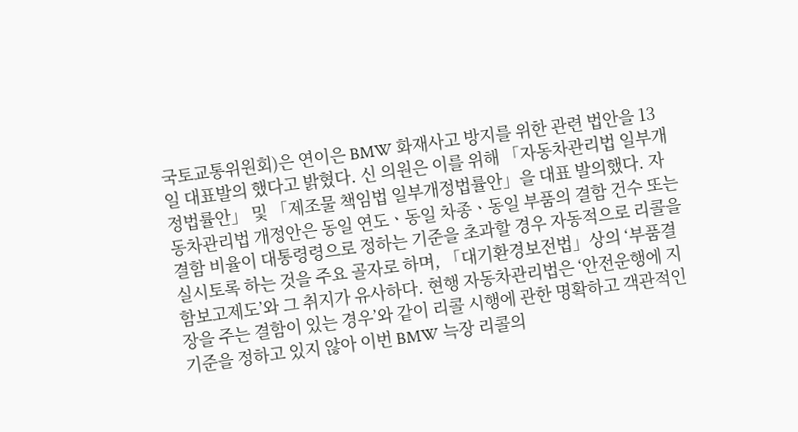국토교통위원회)은 연이은 BMW 화재사고 방지를 위한 관련 법안을 13일 대표발의 했다고 밝혔다. 신 의원은 이를 위해 「자동차관리법 일부개정법률안」 및 「제조물 책임법 일부개정법률안」을 대표 발의했다. 자동차관리법 개정안은 동일 연도ㆍ동일 차종ㆍ동일 부품의 결함 건수 또는 결함 비율이 대통령령으로 정하는 기준을 초과할 경우 자동적으로 리콜을 실시토록 하는 것을 주요 골자로 하며, 「대기환경보전법」상의 ‘부품결함보고제도’와 그 취지가 유사하다. 현행 자동차관리법은 ‘안전운행에 지장을 주는 결함이 있는 경우’와 같이 리콜 시행에 관한 명확하고 객관적인 기준을 정하고 있지 않아 이번 BMW 늑장 리콜의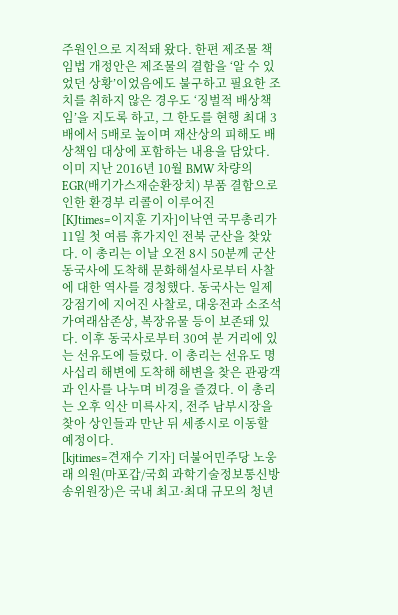주원인으로 지적돼 왔다. 한편 제조물 책임법 개정안은 제조물의 결함을 ‘알 수 있었던 상황’이었음에도 불구하고 필요한 조치를 취하지 않은 경우도 ‘징벌적 배상책임’을 지도록 하고, 그 한도를 현행 최대 3배에서 5배로 높이며 재산상의 피해도 배상책임 대상에 포함하는 내용을 담았다. 이미 지난 2016년 10월 BMW 차량의 EGR(배기가스재순환장치) 부품 결함으로 인한 환경부 리콜이 이루어진
[KJtimes=이지훈 기자]이낙연 국무총리가 11일 첫 여름 휴가지인 전북 군산을 찾았다. 이 총리는 이날 오전 8시 50분께 군산 동국사에 도착해 문화해설사로부터 사찰에 대한 역사를 경청했다. 동국사는 일제강점기에 지어진 사찰로, 대웅전과 소조석가여래삼존상, 복장유물 등이 보존돼 있다. 이후 동국사로부터 30여 분 거리에 있는 선유도에 들렀다. 이 총리는 선유도 명사십리 해변에 도착해 해변을 찾은 관광객과 인사를 나누며 비경을 즐겼다. 이 총리는 오후 익산 미륵사지, 전주 남부시장을 찾아 상인들과 만난 뒤 세종시로 이동할 예정이다.
[kjtimes=견재수 기자] 더불어민주당 노웅래 의원(마포갑/국회 과학기술정보통신방송위원장)은 국내 최고·최대 규모의 청년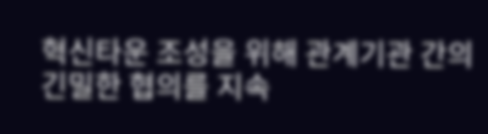혁신타운 조성을 위해 관계기관 간의 긴밀한 협의를 지속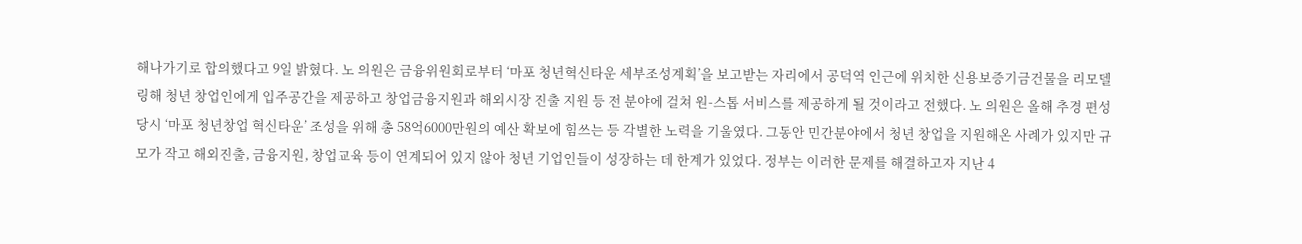해나가기로 합의했다고 9일 밝혔다. 노 의원은 금융위원회로부터 ‘마포 청년혁신타운 세부조성계획’을 보고받는 자리에서 공덕역 인근에 위치한 신용보증기금건물을 리모델링해 청년 창업인에게 입주공간을 제공하고 창업금융지원과 해외시장 진출 지원 등 전 분야에 걸쳐 원-스톱 서비스를 제공하게 될 것이라고 전했다. 노 의원은 올해 추경 편성 당시 ‘마포 청년창업 혁신타운’ 조성을 위해 총 58억6000만원의 예산 확보에 힘쓰는 등 각별한 노력을 기울였다. 그동안 민간분야에서 청년 창업을 지원해온 사례가 있지만 규모가 작고 해외진출, 금융지원, 창업교육 등이 연계되어 있지 않아 청년 기업인들이 성장하는 데 한계가 있었다. 정부는 이러한 문제를 해결하고자 지난 4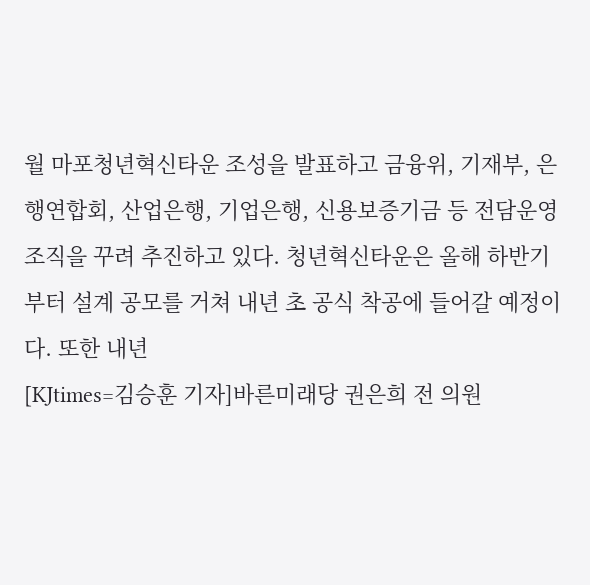월 마포청년혁신타운 조성을 발표하고 금융위, 기재부, 은행연합회, 산업은행, 기업은행, 신용보증기금 등 전담운영조직을 꾸려 추진하고 있다. 청년혁신타운은 올해 하반기부터 설계 공모를 거쳐 내년 초 공식 착공에 들어갈 예정이다. 또한 내년
[KJtimes=김승훈 기자]바른미래당 권은희 전 의원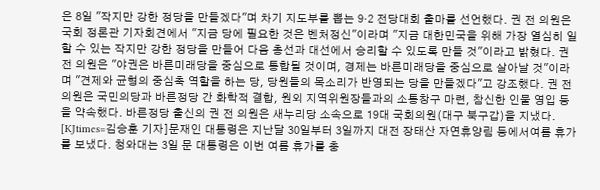은 8일 "작지만 강한 정당을 만들겠다"며 차기 지도부를 뽑는 9·2 전당대회 출마를 선언했다. 권 전 의원은 국회 정론관 기자회견에서 "지금 당에 필요한 것은 벤처정신"이라며 "지금 대한민국을 위해 가장 열심히 일할 수 있는 작지만 강한 정당을 만들어 다음 총선과 대선에서 승리할 수 있도록 만들 것"이라고 밝혔다. 권 전 의원은 "야권은 바른미래당을 중심으로 통합될 것이며, 경제는 바른미래당을 중심으로 살아날 것"이라며 "견제와 균형의 중심축 역할을 하는 당, 당원들의 목소리가 반영되는 당을 만들겠다"고 강조했다. 권 전 의원은 국민의당과 바른정당 간 화학적 결합, 원외 지역위원장들과의 소통창구 마련, 참신한 인물 영입 등을 약속했다. 바른정당 출신의 권 전 의원은 새누리당 소속으로 19대 국회의원(대구 북구갑)을 지냈다.
[KJtimes=김승훈 기자]문재인 대통령은 지난달 30일부터 3일까지 대전 장태산 자연휴양림 등에서여름 휴가를 보냈다. 청와대는 3일 문 대통령은 이번 여름 휴가를 충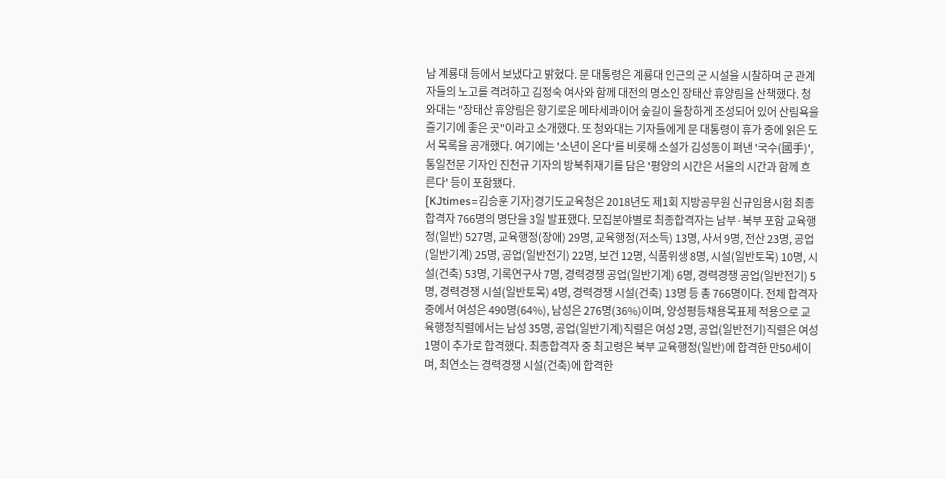남 계룡대 등에서 보냈다고 밝혔다. 문 대통령은 계룡대 인근의 군 시설을 시찰하며 군 관계자들의 노고를 격려하고 김정숙 여사와 함께 대전의 명소인 장태산 휴양림을 산책했다. 청와대는 "장태산 휴양림은 향기로운 메타세콰이어 숲길이 울창하게 조성되어 있어 산림욕을 즐기기에 좋은 곳"이라고 소개했다. 또 청와대는 기자들에게 문 대통령이 휴가 중에 읽은 도서 목록을 공개했다. 여기에는 '소년이 온다'를 비롯해 소설가 김성동이 펴낸 '국수(國手)', 통일전문 기자인 진천규 기자의 방북취재기를 담은 '평양의 시간은 서울의 시간과 함께 흐른다' 등이 포함됐다.
[KJtimes=김승훈 기자]경기도교육청은 2018년도 제1회 지방공무원 신규임용시험 최종합격자 766명의 명단을 3일 발표했다. 모집분야별로 최종합격자는 남부·북부 포함 교육행정(일반) 527명, 교육행정(장애) 29명, 교육행정(저소득) 13명, 사서 9명, 전산 23명, 공업(일반기계) 25명, 공업(일반전기) 22명, 보건 12명, 식품위생 8명, 시설(일반토목) 10명, 시설(건축) 53명, 기록연구사 7명, 경력경쟁 공업(일반기계) 6명, 경력경쟁 공업(일반전기) 5명, 경력경쟁 시설(일반토목) 4명, 경력경쟁 시설(건축) 13명 등 총 766명이다. 전체 합격자 중에서 여성은 490명(64%), 남성은 276명(36%)이며, 양성평등채용목표제 적용으로 교육행정직렬에서는 남성 35명, 공업(일반기계)직렬은 여성 2명, 공업(일반전기)직렬은 여성 1명이 추가로 합격했다. 최종합격자 중 최고령은 북부 교육행정(일반)에 합격한 만50세이며, 최연소는 경력경쟁 시설(건축)에 합격한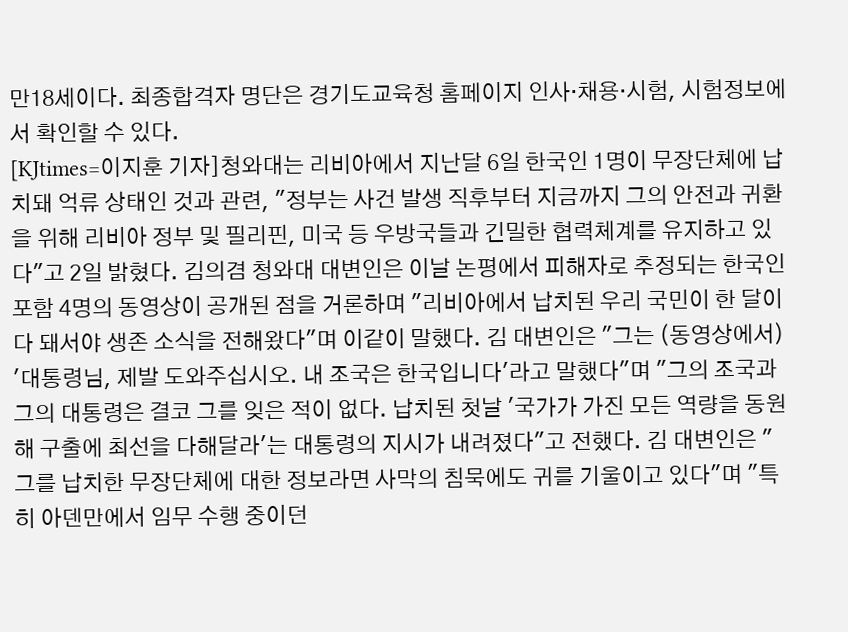만18세이다. 최종합격자 명단은 경기도교육청 홈페이지 인사·채용·시험, 시험정보에서 확인할 수 있다.
[KJtimes=이지훈 기자]청와대는 리비아에서 지난달 6일 한국인 1명이 무장단체에 납치돼 억류 상태인 것과 관련, "정부는 사건 발생 직후부터 지금까지 그의 안전과 귀환을 위해 리비아 정부 및 필리핀, 미국 등 우방국들과 긴밀한 협력체계를 유지하고 있다"고 2일 밝혔다. 김의겸 청와대 대변인은 이날 논평에서 피해자로 추정되는 한국인 포함 4명의 동영상이 공개된 점을 거론하며 "리비아에서 납치된 우리 국민이 한 달이 다 돼서야 생존 소식을 전해왔다"며 이같이 말했다. 김 대변인은 "그는 (동영상에서) '대통령님, 제발 도와주십시오. 내 조국은 한국입니다'라고 말했다"며 "그의 조국과 그의 대통령은 결코 그를 잊은 적이 없다. 납치된 첫날 '국가가 가진 모든 역량을 동원해 구출에 최선을 다해달라'는 대통령의 지시가 내려졌다"고 전했다. 김 대변인은 "그를 납치한 무장단체에 대한 정보라면 사막의 침묵에도 귀를 기울이고 있다"며 "특히 아덴만에서 임무 수행 중이던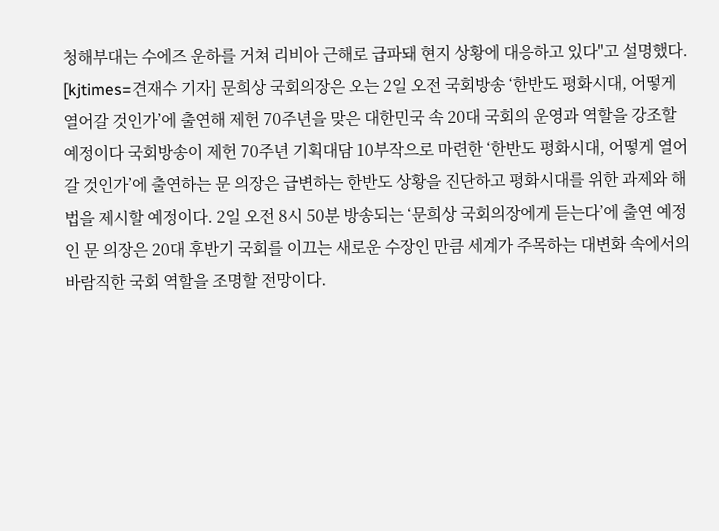청해부대는 수에즈 운하를 거쳐 리비아 근해로 급파돼 현지 상황에 대응하고 있다"고 설명했다.
[kjtimes=견재수 기자] 문희상 국회의장은 오는 2일 오전 국회방송 ‘한반도 평화시대, 어떻게 열어갈 것인가’에 출연해 제헌 70주년을 맞은 대한민국 속 20대 국회의 운영과 역할을 강조할 예정이다 국회방송이 제헌 70주년 기획대담 10부작으로 마련한 ‘한반도 평화시대, 어떻게 열어갈 것인가’에 출연하는 문 의장은 급변하는 한반도 상황을 진단하고 평화시대를 위한 과제와 해법을 제시할 예정이다. 2일 오전 8시 50분 방송되는 ‘문희상 국회의장에게 듣는다’에 출연 예정인 문 의장은 20대 후반기 국회를 이끄는 새로운 수장인 만큼 세계가 주목하는 대변화 속에서의 바람직한 국회 역할을 조명할 전망이다.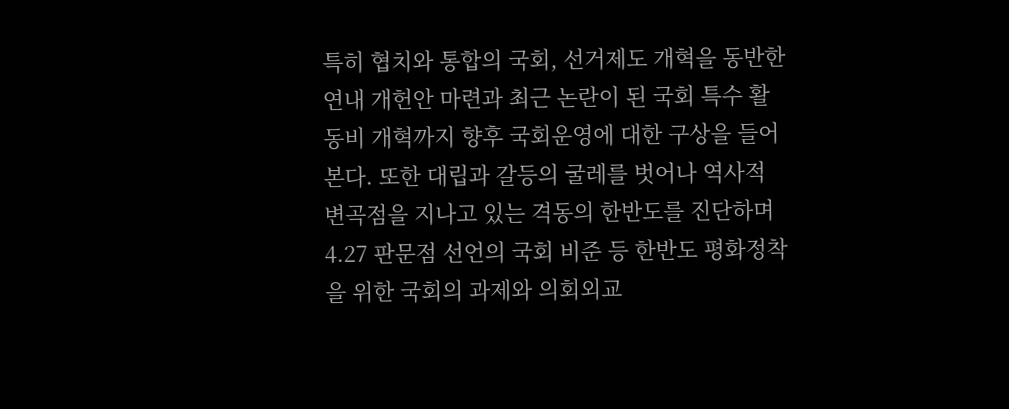특히 협치와 통합의 국회, 선거제도 개혁을 동반한 연내 개헌안 마련과 최근 논란이 된 국회 특수 활동비 개혁까지 향후 국회운영에 대한 구상을 들어본다. 또한 대립과 갈등의 굴레를 벗어나 역사적 변곡점을 지나고 있는 격동의 한반도를 진단하며 4.27 판문점 선언의 국회 비준 등 한반도 평화정착을 위한 국회의 과제와 의회외교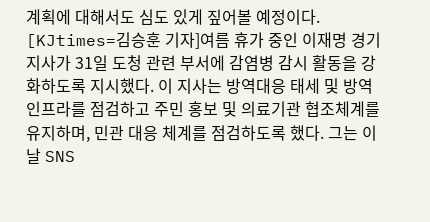계획에 대해서도 심도 있게 짚어볼 예정이다.
[KJtimes=김승훈 기자]여름 휴가 중인 이재명 경기지사가 31일 도청 관련 부서에 감염병 감시 활동을 강화하도록 지시했다. 이 지사는 방역대응 태세 및 방역 인프라를 점검하고 주민 홍보 및 의료기관 협조체계를 유지하며, 민관 대응 체계를 점검하도록 했다. 그는 이날 SNS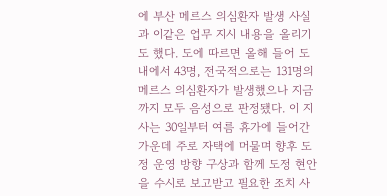에 부산 메르스 의심환자 발생 사실과 이같은 업무 지시 내용을 올리기도 했다. 도에 따르면 올해 들어 도내에서 43명, 전국적으로는 131명의 메르스 의심환자가 발생했으나 지금까지 모두 음성으로 판정됐다. 이 지사는 30일부터 여름 휴가에 들어간 가운데 주로 자택에 머물며 향후 도정 운영 방향 구상과 함께 도정 현안을 수시로 보고받고 필요한 조치 사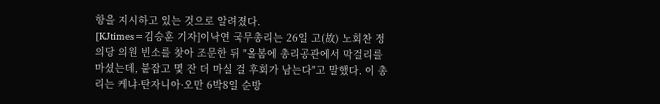항을 지시하고 있는 것으로 알려졌다.
[KJtimes=김승훈 기자]이낙연 국무총리는 26일 고(故) 노회찬 정의당 의원 빈소를 찾아 조문한 뒤 "올봄에 총리공관에서 막걸리를 마셨는데, 붙잡고 몇 잔 더 마실 걸 후회가 남는다"고 말했다. 이 총리는 케냐·탄자니아·오만 6박8일 순방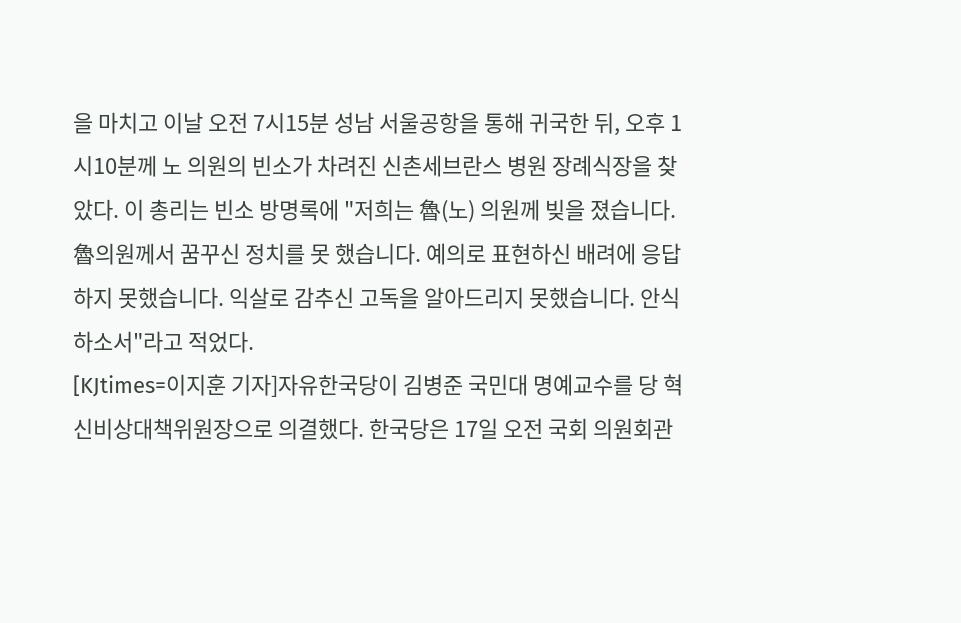을 마치고 이날 오전 7시15분 성남 서울공항을 통해 귀국한 뒤, 오후 1시10분께 노 의원의 빈소가 차려진 신촌세브란스 병원 장례식장을 찾았다. 이 총리는 빈소 방명록에 "저희는 魯(노) 의원께 빚을 졌습니다. 魯의원께서 꿈꾸신 정치를 못 했습니다. 예의로 표현하신 배려에 응답하지 못했습니다. 익살로 감추신 고독을 알아드리지 못했습니다. 안식하소서"라고 적었다.
[KJtimes=이지훈 기자]자유한국당이 김병준 국민대 명예교수를 당 혁신비상대책위원장으로 의결했다. 한국당은 17일 오전 국회 의원회관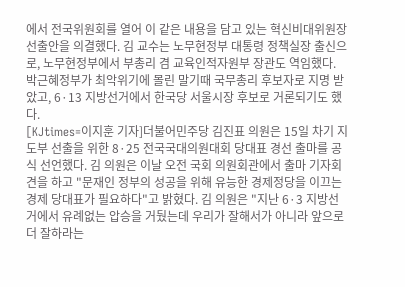에서 전국위원회를 열어 이 같은 내용을 담고 있는 혁신비대위원장 선출안을 의결했다. 김 교수는 노무현정부 대통령 정책실장 출신으로, 노무현정부에서 부총리 겸 교육인적자원부 장관도 역임했다. 박근혜정부가 최악위기에 몰린 말기때 국무총리 후보자로 지명 받았고, 6·13 지방선거에서 한국당 서울시장 후보로 거론되기도 했다.
[KJtimes=이지훈 기자]더불어민주당 김진표 의원은 15일 차기 지도부 선출을 위한 8·25 전국국대의원대회 당대표 경선 출마를 공식 선언했다. 김 의원은 이날 오전 국회 의원회관에서 출마 기자회견을 하고 "문재인 정부의 성공을 위해 유능한 경제정당을 이끄는 경제 당대표가 필요하다"고 밝혔다. 김 의원은 "지난 6·3 지방선거에서 유례없는 압승을 거뒀는데 우리가 잘해서가 아니라 앞으로 더 잘하라는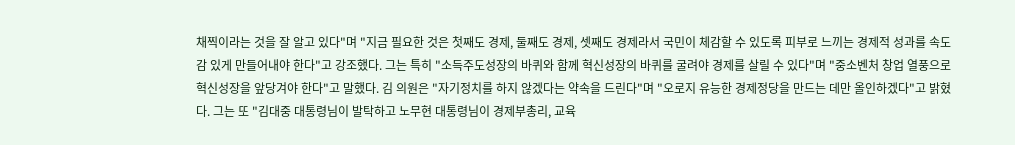채찍이라는 것을 잘 알고 있다"며 "지금 필요한 것은 첫째도 경제, 둘째도 경제, 셋째도 경제라서 국민이 체감할 수 있도록 피부로 느끼는 경제적 성과를 속도감 있게 만들어내야 한다"고 강조했다. 그는 특히 "소득주도성장의 바퀴와 함께 혁신성장의 바퀴를 굴려야 경제를 살릴 수 있다"며 "중소벤처 창업 열풍으로 혁신성장을 앞당겨야 한다"고 말했다. 김 의원은 "자기정치를 하지 않겠다는 약속을 드린다"며 "오로지 유능한 경제정당을 만드는 데만 올인하겠다"고 밝혔다. 그는 또 "김대중 대통령님이 발탁하고 노무현 대통령님이 경제부총리, 교육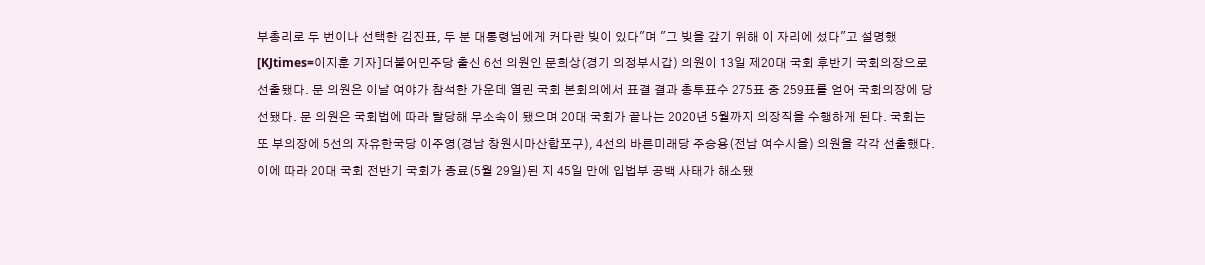부총리로 두 번이나 선택한 김진표, 두 분 대통령님에게 커다란 빚이 있다"며 "그 빚을 갚기 위해 이 자리에 섰다"고 설명했
[KJtimes=이지훈 기자]더불어민주당 출신 6선 의원인 문희상(경기 의정부시갑) 의원이 13일 제20대 국회 후반기 국회의장으로 선출됐다. 문 의원은 이날 여야가 참석한 가운데 열린 국회 본회의에서 표결 결과 총투표수 275표 중 259표를 얻어 국회의장에 당선됐다. 문 의원은 국회법에 따라 탈당해 무소속이 됐으며 20대 국회가 끝나는 2020년 5월까지 의장직을 수행하게 된다. 국회는 또 부의장에 5선의 자유한국당 이주영(경남 창원시마산합포구), 4선의 바른미래당 주승용(전남 여수시을) 의원을 각각 선출했다. 이에 따라 20대 국회 전반기 국회가 종료(5월 29일)된 지 45일 만에 입법부 공백 사태가 해소됐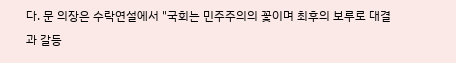다. 문 의장은 수락연설에서 "국회는 민주주의의 꽃이며 최후의 보루로 대결과 갈등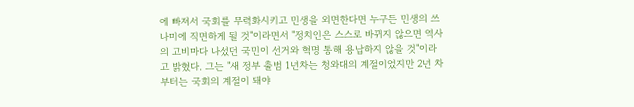에 빠져서 국회를 무력화시키고 민생을 외면한다면 누구든 민생의 쓰나미에 직면하게 될 것"이라면서 "정치인은 스스로 바뀌지 않으면 역사의 고비마다 나섰던 국민이 선거와 혁명 통해 용납하지 않을 것"이라고 밝혔다. 그는 "새 정부 출범 1년차는 청와대의 계절이었지만 2년 차부터는 국회의 계절이 돼야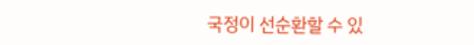국정이 선순환할 수 있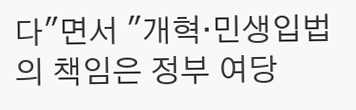다"면서 "개혁·민생입법의 책임은 정부 여당